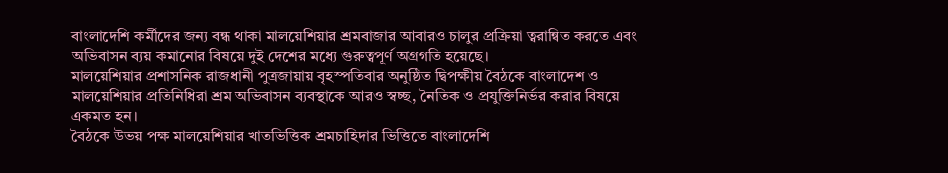বাংলাদেশি কর্মীদের জন্য বন্ধ থাকা মালয়েশিয়ার শ্রমবাজার আবারও চালুর প্রক্রিয়া ত্বরান্বিত করতে এবং অভিবাসন ব্যয় কমানোর বিষয়ে দুই দেশের মধ্যে গুরুত্বপূর্ণ অগ্রগতি হয়েছে।
মালয়েশিয়ার প্রশাসনিক রাজধানী পুত্রজায়ায় বৃহস্পতিবার অনুষ্ঠিত দ্বিপক্ষীয় বৈঠকে বাংলাদেশ ও মালয়েশিয়ার প্রতিনিধিরা শ্রম অভিবাসন ব্যবস্থাকে আরও স্বচ্ছ, নৈতিক ও প্রযুক্তিনির্ভর করার বিষয়ে একমত হন।
বৈঠকে উভয় পক্ষ মালয়েশিয়ার খাতভিত্তিক শ্রমচাহিদার ভিত্তিতে বাংলাদেশি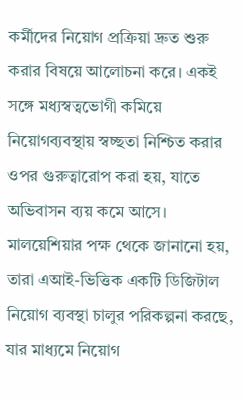কর্মীদের নিয়োগ প্রক্রিয়া দ্রুত শুরু করার বিষয়ে আলোচনা করে। একই সঙ্গে মধ্যস্বত্বভোগী কমিয়ে নিয়োগব্যবস্থায় স্বচ্ছতা নিশ্চিত করার ওপর গুরুত্বারোপ করা হয়, যাতে অভিবাসন ব্যয় কমে আসে।
মালয়েশিয়ার পক্ষ থেকে জানানো হয়, তারা এআই-ভিত্তিক একটি ডিজিটাল নিয়োগ ব্যবস্থা চালুর পরিকল্পনা করছে, যার মাধ্যমে নিয়োগ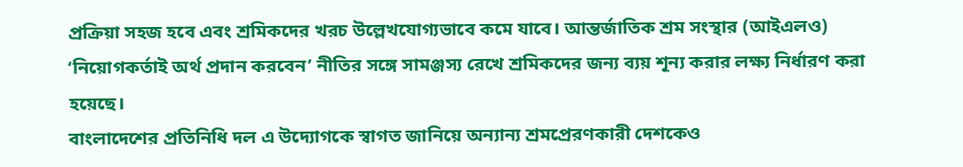প্রক্রিয়া সহজ হবে এবং শ্রমিকদের খরচ উল্লেখযোগ্যভাবে কমে যাবে। আন্তর্জাতিক শ্রম সংস্থার (আইএলও) ‘নিয়োগকর্তাই অর্থ প্রদান করবেন’ নীতির সঙ্গে সামঞ্জস্য রেখে শ্রমিকদের জন্য ব্যয় শূন্য করার লক্ষ্য নির্ধারণ করা হয়েছে।
বাংলাদেশের প্রতিনিধি দল এ উদ্যোগকে স্বাগত জানিয়ে অন্যান্য শ্রমপ্রেরণকারী দেশকেও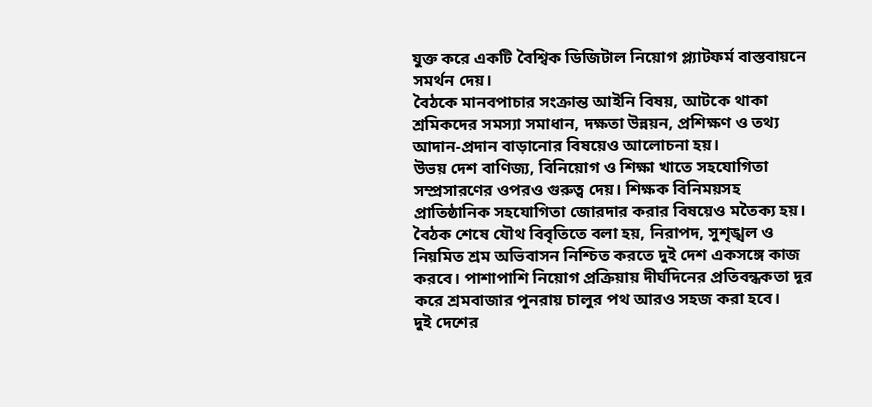যুক্ত করে একটি বৈশ্বিক ডিজিটাল নিয়োগ প্ল্যাটফর্ম বাস্তবায়নে সমর্থন দেয়।
বৈঠকে মানবপাচার সংক্রান্ত আইনি বিষয়, আটকে থাকা শ্রমিকদের সমস্যা সমাধান, দক্ষতা উন্নয়ন, প্রশিক্ষণ ও তথ্য আদান-প্রদান বাড়ানোর বিষয়েও আলোচনা হয়।
উভয় দেশ বাণিজ্য, বিনিয়োগ ও শিক্ষা খাতে সহযোগিতা সম্প্রসারণের ওপরও গুরুত্ব দেয়। শিক্ষক বিনিময়সহ প্রাতিষ্ঠানিক সহযোগিতা জোরদার করার বিষয়েও মতৈক্য হয়।
বৈঠক শেষে যৌথ বিবৃতিতে বলা হয়, নিরাপদ, সুশৃঙ্খল ও নিয়মিত শ্রম অভিবাসন নিশ্চিত করতে দুই দেশ একসঙ্গে কাজ করবে। পাশাপাশি নিয়োগ প্রক্রিয়ায় দীর্ঘদিনের প্রতিবন্ধকতা দূর করে শ্রমবাজার পুনরায় চালুর পথ আরও সহজ করা হবে।
দুই দেশের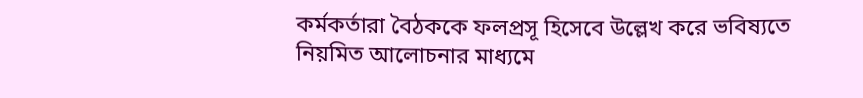কর্মকর্তারা বৈঠককে ফলপ্রসূ হিসেবে উল্লেখ করে ভবিষ্যতে নিয়মিত আলোচনার মাধ্যমে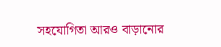সহযোগিতা আরও বাড়ানোর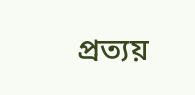প্রত্যয়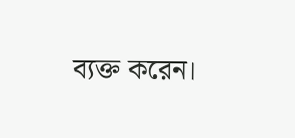ব্যক্ত করেন।